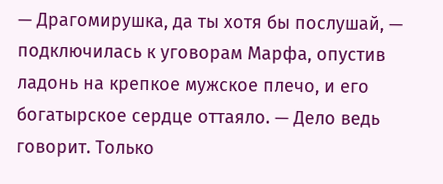— Драгомирушка, да ты хотя бы послушай, — подключилась к уговорам Марфа, опустив ладонь на крепкое мужское плечо, и его богатырское сердце оттаяло. — Дело ведь говорит. Только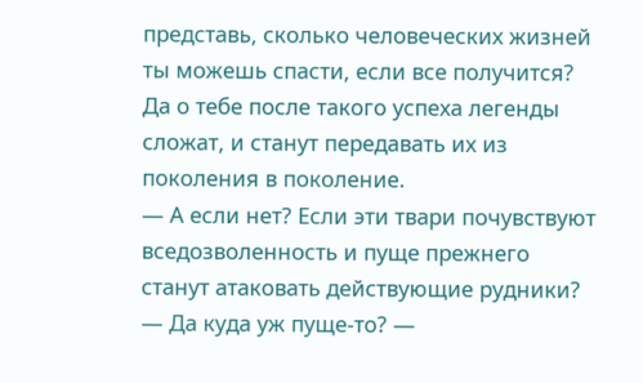представь, сколько человеческих жизней ты можешь спасти, если все получится? Да о тебе после такого успеха легенды сложат, и станут передавать их из поколения в поколение.
— А если нет? Если эти твари почувствуют вседозволенность и пуще прежнего станут атаковать действующие рудники?
— Да куда уж пуще-то? —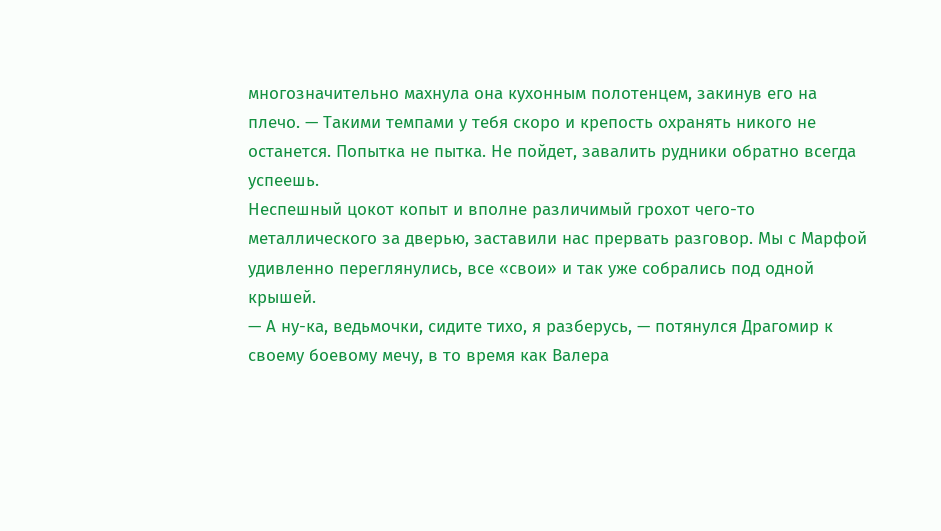многозначительно махнула она кухонным полотенцем, закинув его на плечо. — Такими темпами у тебя скоро и крепость охранять никого не останется. Попытка не пытка. Не пойдет, завалить рудники обратно всегда успеешь.
Неспешный цокот копыт и вполне различимый грохот чего-то металлического за дверью, заставили нас прервать разговор. Мы с Марфой удивленно переглянулись, все «свои» и так уже собрались под одной крышей.
— А ну-ка, ведьмочки, сидите тихо, я разберусь, — потянулся Драгомир к своему боевому мечу, в то время как Валера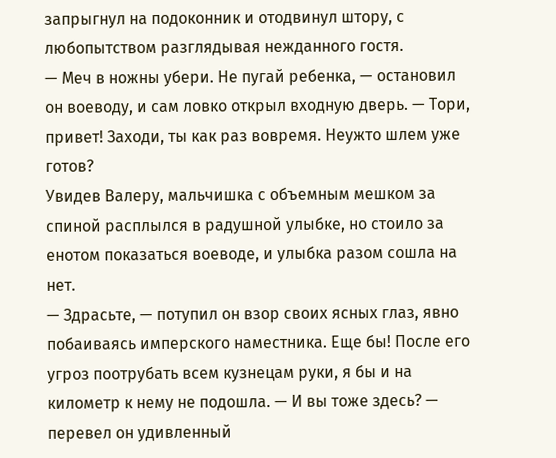запрыгнул на подоконник и отодвинул штору, с любопытством разглядывая нежданного гостя.
— Меч в ножны убери. Не пугай ребенка, — остановил он воеводу, и сам ловко открыл входную дверь. — Тори, привет! Заходи, ты как раз вовремя. Неужто шлем уже готов?
Увидев Валеру, мальчишка с объемным мешком за спиной расплылся в радушной улыбке, но стоило за енотом показаться воеводе, и улыбка разом сошла на нет.
— Здрасьте, — потупил он взор своих ясных глаз, явно побаиваясь имперского наместника. Еще бы! После его угроз поотрубать всем кузнецам руки, я бы и на километр к нему не подошла. — И вы тоже здесь? — перевел он удивленный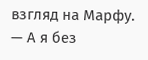взгляд на Марфу. — А я без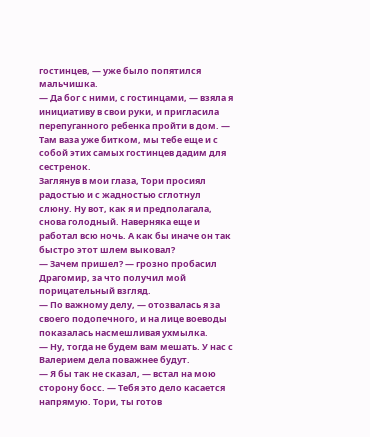гостинцев, — уже было попятился мальчишка.
— Да бог с ними, с гостинцами, — взяла я инициативу в свои руки, и пригласила перепуганного ребенка пройти в дом. — Там ваза уже битком, мы тебе еще и с собой этих самых гостинцев дадим для сестренок.
Заглянув в мои глаза, Тори просиял радостью и с жадностью сглотнул слюну. Ну вот, как я и предполагала, снова голодный. Наверняка еще и работал всю ночь. А как бы иначе он так быстро этот шлем выковал?
— Зачем пришел? — грозно пробасил Драгомир, за что получил мой порицательный взгляд.
— По важному делу, — отозвалась я за своего подопечного, и на лице воеводы показалась насмешливая ухмылка.
— Ну, тогда не будем вам мешать. У нас с Валерием дела поважнее будут.
— Я бы так не сказал, — встал на мою сторону босс. — Тебя это дело касается напрямую. Тори, ты готов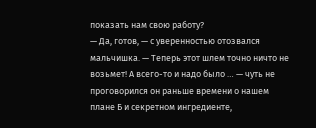показать нам свою работу?
— Да, готов, — с уверенностью отозвался мальчишка. — Теперь этот шлем точно ничто не возьмет! А всего-то и надо было … — чуть не проговорился он раньше времени о нашем плане Б и секретном ингредиенте,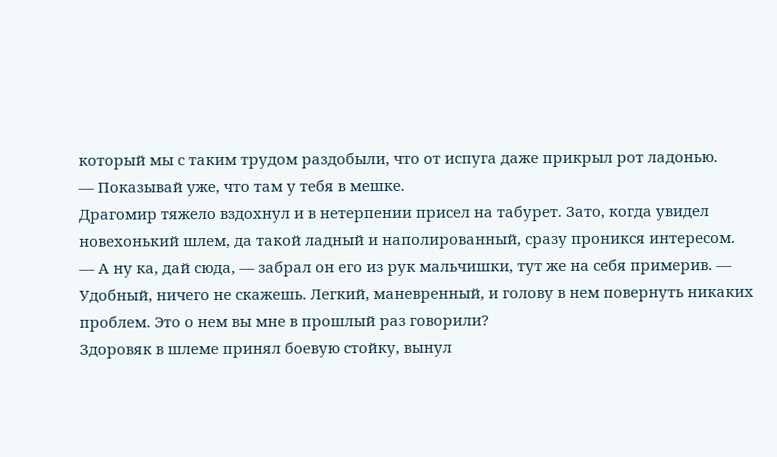который мы с таким трудом раздобыли, что от испуга даже прикрыл рот ладонью.
— Показывай уже, что там у тебя в мешке.
Драгомир тяжело вздохнул и в нетерпении присел на табурет. Зато, когда увидел новехонький шлем, да такой ладный и наполированный, сразу проникся интересом.
— А ну ка, дай сюда, — забрал он его из рук мальчишки, тут же на себя примерив. — Удобный, ничего не скажешь. Легкий, маневренный, и голову в нем повернуть никаких проблем. Это о нем вы мне в прошлый раз говорили?
Здоровяк в шлеме принял боевую стойку, вынул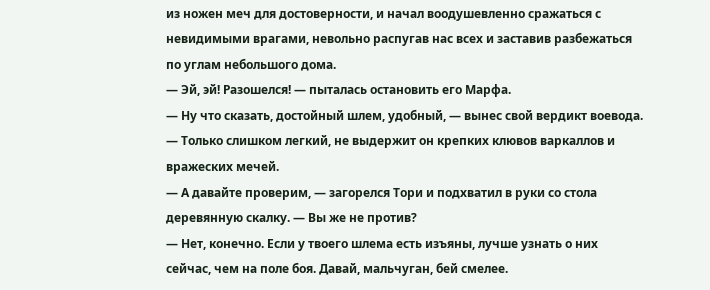из ножен меч для достоверности, и начал воодушевленно сражаться с невидимыми врагами, невольно распугав нас всех и заставив разбежаться по углам небольшого дома.
— Эй, эй! Разошелся! — пыталась остановить его Марфа.
— Ну что сказать, достойный шлем, удобный, — вынес свой вердикт воевода. — Только слишком легкий, не выдержит он крепких клювов варкаллов и вражеских мечей.
— А давайте проверим, — загорелся Тори и подхватил в руки со стола деревянную скалку. — Вы же не против?
— Нет, конечно. Если у твоего шлема есть изъяны, лучше узнать о них сейчас, чем на поле боя. Давай, мальчуган, бей смелее.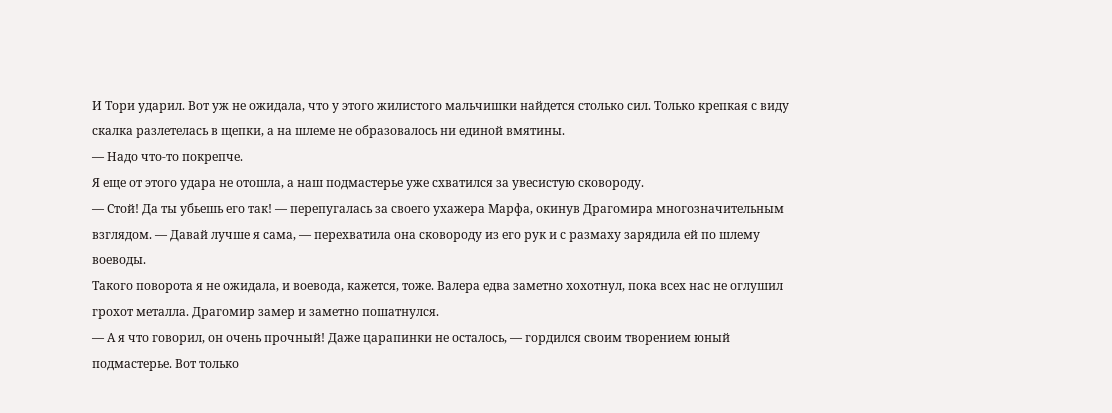И Тори ударил. Вот уж не ожидала, что у этого жилистого мальчишки найдется столько сил. Только крепкая с виду скалка разлетелась в щепки, а на шлеме не образовалось ни единой вмятины.
— Надо что-то покрепче.
Я еще от этого удара не отошла, а наш подмастерье уже схватился за увесистую сковороду.
— Стой! Да ты убьешь его так! — перепугалась за своего ухажера Марфа, окинув Драгомира многозначительным взглядом. — Давай лучше я сама, — перехватила она сковороду из его рук и с размаху зарядила ей по шлему воеводы.
Такого поворота я не ожидала, и воевода, кажется, тоже. Валера едва заметно хохотнул, пока всех нас не оглушил грохот металла. Драгомир замер и заметно пошатнулся.
— А я что говорил, он очень прочный! Даже царапинки не осталось, — гордился своим творением юный подмастерье. Вот только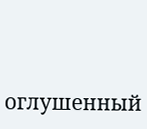оглушенный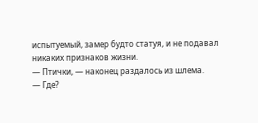испытуемый, замер будто статуя, и не подавал никаких признаков жизни.
— Птички, — наконец раздалось из шлема.
— Где?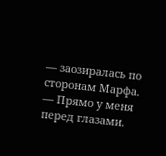— заозиралась по сторонам Марфа.
— Прямо у меня перед глазами.